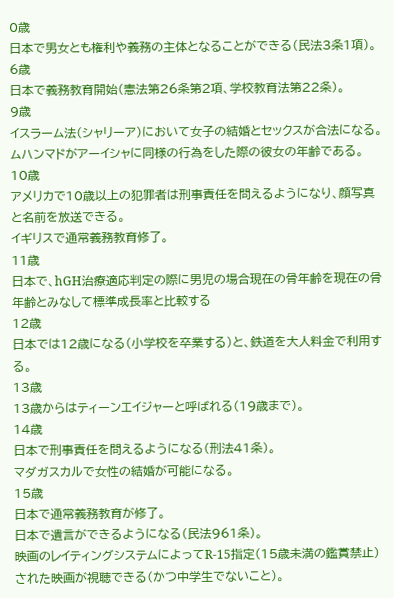0歳
日本で男女とも権利や義務の主体となることができる(民法3条1項)。
6歳
日本で義務教育開始(憲法第26条第2項、学校教育法第22条)。
9歳
イスラーム法(シャリーア)において女子の結婚とセックスが合法になる。ムハンマドがアーイシャに同様の行為をした際の彼女の年齢である。
10歳
アメリカで10歳以上の犯罪者は刑事責任を問えるようになり、顔写真と名前を放送できる。
イギリスで通常義務教育修了。
11歳
日本で、hGH治療適応判定の際に男児の場合現在の骨年齢を現在の骨年齢とみなして標準成長率と比較する
12歳
日本では12歳になる(小学校を卒業する)と、鉄道を大人料金で利用する。
13歳
13歳からはティーンエイジャーと呼ばれる(19歳まで)。
14歳
日本で刑事責任を問えるようになる(刑法41条)。
マダガスカルで女性の結婚が可能になる。
15歳
日本で通常義務教育が修了。
日本で遺言ができるようになる(民法961条)。
映画のレイティングシステムによってR-15指定(15歳未満の鑑賞禁止)された映画が視聴できる(かつ中学生でないこと)。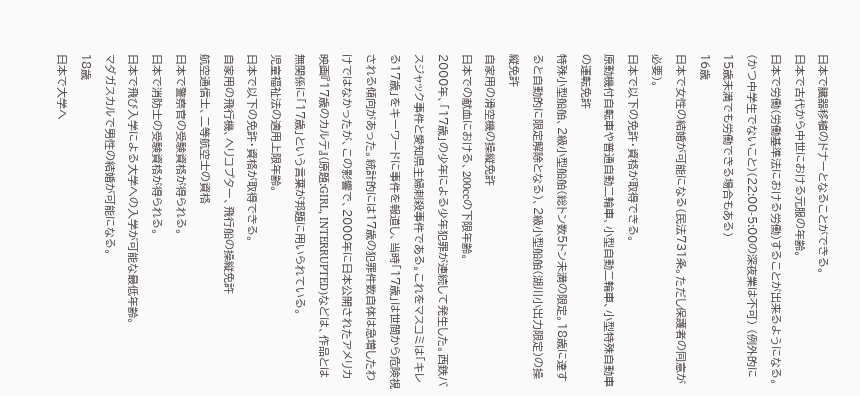日本で臓器移植のドナーとなることができる。
日本で古代から中世における元服の年齢。
日本で労働(労働基準法における労働)することが出来るようになる。(かつ中学生でないこと)(22:00-5:00の深夜業は不可) (例外的に15歳未満でも労働できる場合もある)
16歳
日本で女性の結婚が可能になる(民法731条。ただし保護者の同意が必要)。
日本で以下の免許・資格が取得できる。
原動機付自転車や普通自動二輪車、小型自動二輪車、小型特殊自動車の運転免許
特殊小型船舶、2級小型船舶(総トン数5トン未満の限定。18歳に達すると自動的に限定解除となる)、2級小型船舶(湖川小出力限定)の操縦免許
自家用の滑空機の操縦免許
日本での献血における、200ccの下限年齢。
2000年、「17歳」の少年による少年犯罪が連続して発生した。西鉄バスジャック事件と愛知県主婦刺殺事件である。これをマスコミは「キレる17歳」をキーワードに事件を報道し、当時「17歳」は世間から危険視される傾向があった。統計的には17歳の犯罪件数自体は急増したわけではなかったが、この影響で、2000年に日本公開されたアメリカ映画『17歳のカルテ』(原題:GIRL, INTERRUPTED)などは、作品とは無関係に「17歳」という言葉が邦題に用いられている。
児童福祉法の適用上限年齢。
日本で以下の免許・資格が取得できる。
自家用の飛行機、ヘリコプター、飛行船の操縦免許
航空通信士、二等航空士の資格
日本で警察官の受験資格が得られる。
日本で消防士の受験資格が得られる。
日本で飛び入学による大学への入学が可能な最低年齢。
マダガスカルで男性の結婚が可能になる。
18歳
日本で大学へ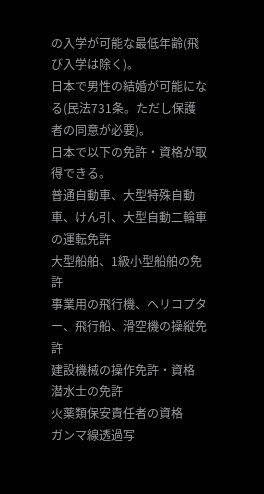の入学が可能な最低年齢(飛び入学は除く)。
日本で男性の結婚が可能になる(民法731条。ただし保護者の同意が必要)。
日本で以下の免許・資格が取得できる。
普通自動車、大型特殊自動車、けん引、大型自動二輪車の運転免許
大型船舶、1級小型船舶の免許
事業用の飛行機、ヘリコプター、飛行船、滑空機の操縦免許
建設機械の操作免許・資格
潜水士の免許
火薬類保安責任者の資格
ガンマ線透過写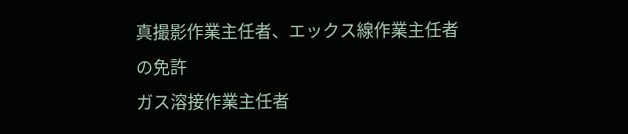真撮影作業主任者、エックス線作業主任者の免許
ガス溶接作業主任者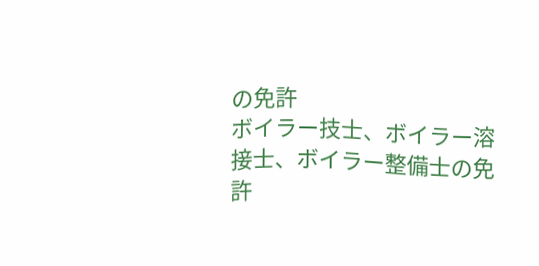の免許
ボイラー技士、ボイラー溶接士、ボイラー整備士の免許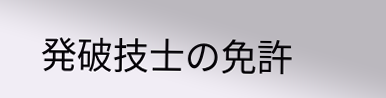発破技士の免許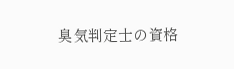臭気判定士の資格